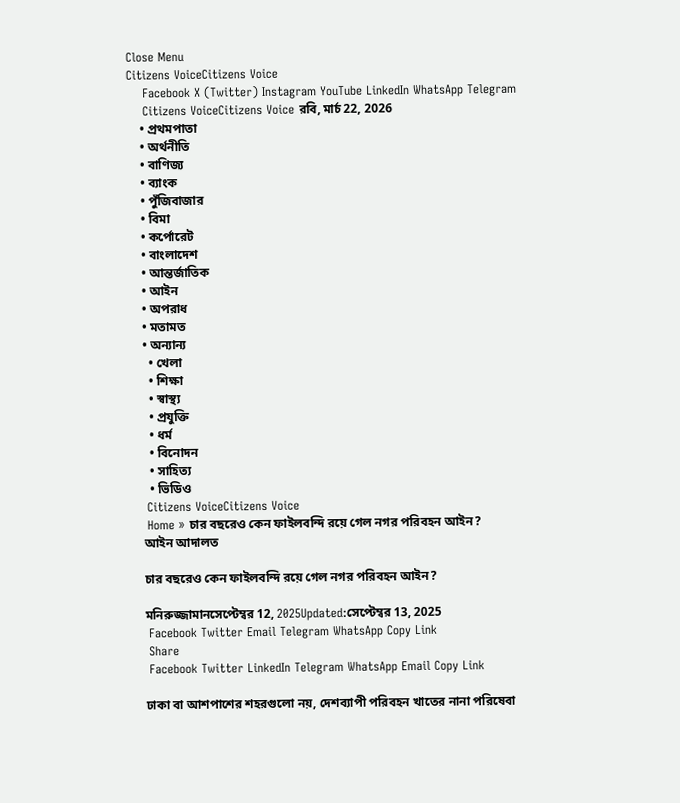Close Menu
Citizens VoiceCitizens Voice
    Facebook X (Twitter) Instagram YouTube LinkedIn WhatsApp Telegram
    Citizens VoiceCitizens Voice রবি, মার্চ 22, 2026
    • প্রথমপাতা
    • অর্থনীতি
    • বাণিজ্য
    • ব্যাংক
    • পুঁজিবাজার
    • বিমা
    • কর্পোরেট
    • বাংলাদেশ
    • আন্তর্জাতিক
    • আইন
    • অপরাধ
    • মতামত
    • অন্যান্য
      • খেলা
      • শিক্ষা
      • স্বাস্থ্য
      • প্রযুক্তি
      • ধর্ম
      • বিনোদন
      • সাহিত্য
      • ভিডিও
    Citizens VoiceCitizens Voice
    Home » চার বছরেও কেন ফাইলবন্দি রয়ে গেল নগর পরিবহন আইন?
    আইন আদালত

    চার বছরেও কেন ফাইলবন্দি রয়ে গেল নগর পরিবহন আইন?

    মনিরুজ্জামানসেপ্টেম্বর 12, 2025Updated:সেপ্টেম্বর 13, 2025
    Facebook Twitter Email Telegram WhatsApp Copy Link
    Share
    Facebook Twitter LinkedIn Telegram WhatsApp Email Copy Link

    ঢাকা বা আশপাশের শহরগুলো নয়, দেশব্যাপী পরিবহন খাতের নানা পরিষেবা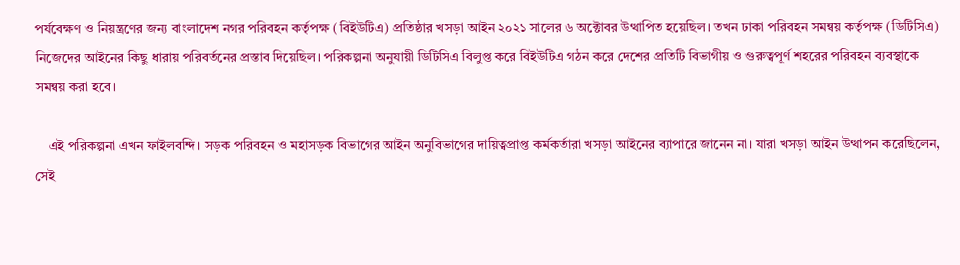পর্যবেক্ষণ ও নিয়ন্ত্রণের জন্য বাংলাদেশ নগর পরিবহন কর্তৃপক্ষ (বিইউটিএ) প্রতিষ্ঠার খসড়া আইন ২০২১ সালের ৬ অক্টোবর উত্থাপিত হয়েছিল। তখন ঢাকা পরিবহন সমন্বয় কর্তৃপক্ষ (ডিটিসিএ) নিজেদের আইনের কিছু ধারায় পরিবর্তনের প্রস্তাব দিয়েছিল। পরিকল্পনা অনুযায়ী ডিটিসিএ বিলুপ্ত করে বিইউটিএ গঠন করে দেশের প্রতিটি বিভাগীয় ও গুরুত্বপূর্ণ শহরের পরিবহন ব্যবস্থাকে সমন্বয় করা হবে।

    এই পরিকল্পনা এখন ফাইলবন্দি। সড়ক পরিবহন ও মহাসড়ক বিভাগের আইন অনুবিভাগের দায়িত্বপ্রাপ্ত কর্মকর্তারা খসড়া আইনের ব্যাপারে জানেন না। যারা খসড়া আইন উত্থাপন করেছিলেন, সেই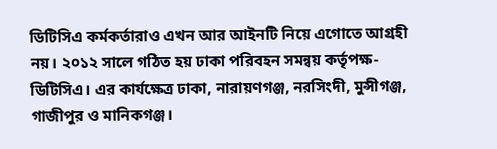ডিটিসিএ কর্মকর্তারাও এখন আর আইনটি নিয়ে এগোতে আগ্রহী নয়। ২০১২ সালে গঠিত হয় ঢাকা পরিবহন সমন্বয় কর্তৃপক্ষ-ডিটিসিএ। এর কার্যক্ষেত্র ঢাকা, নারায়ণগঞ্জ, নরসিংদী, মুন্সীগঞ্জ, গাজীপুর ও মানিকগঞ্জ।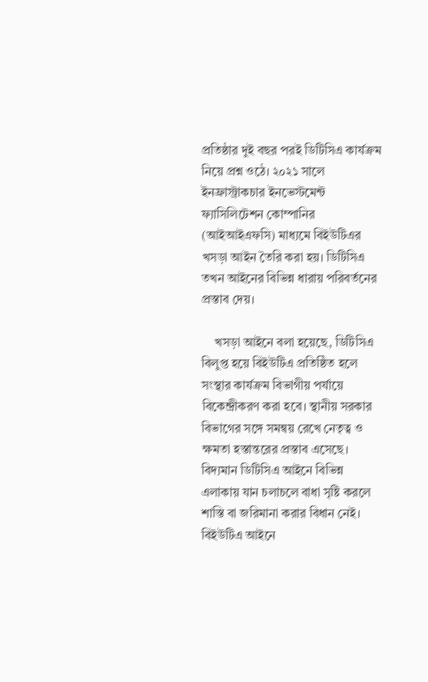প্রতিষ্ঠার দুই বছর পরই ডিটিসিএ কার্যক্রম নিয়ে প্রশ্ন ওঠে। ২০২১ সালে ইনফ্রাস্ট্রাকচার ইনভেস্টমেন্ট ফ্যাসিলিটেশন কোম্পানির (আইআইএফসি) মাধ্যমে বিইউটিএর খসড়া আইন তৈরি করা হয়। ডিটিসিএ তখন আইনের বিভিন্ন ধারায় পরিবর্তনের প্রস্তাব দেয়।

    খসড়া আইনে বলা হয়েছে, ডিটিসিএ বিলুপ্ত হয়ে বিইউটিএ প্রতিষ্ঠিত হলে সংস্থার কার্যক্রম বিভাগীয় পর্যায়ে বিকেন্দ্রীকরণ করা হবে। স্থানীয় সরকার বিভাগের সঙ্গে সমন্বয় রেখে নেতৃত্ব ও ক্ষমতা হস্তান্তরের প্রস্তাব এসেছে। বিদ্যমান ডিটিসিএ আইনে বিভিন্ন এলাকায় যান চলাচলে বাধা সৃষ্টি করলে শাস্তি বা জরিমানা করার বিধান নেই। বিইউটিএ আইনে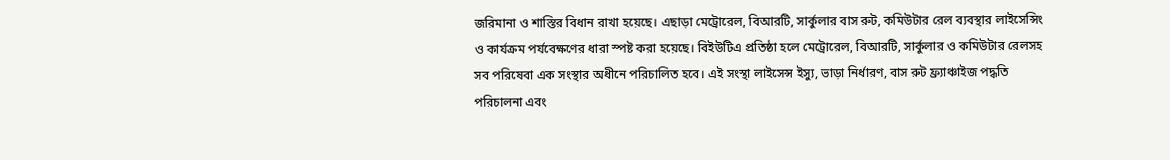জরিমানা ও শাস্তির বিধান রাখা হয়েছে। এছাড়া মেট্রোরেল, বিআরটি, সার্কুলার বাস রুট, কমিউটার রেল ব্যবস্থার লাইসেন্সিং ও কার্যক্রম পর্যবেক্ষণের ধারা স্পষ্ট করা হয়েছে। বিইউটিএ প্রতিষ্ঠা হলে মেট্রোরেল, বিআরটি, সার্কুলার ও কমিউটার রেলসহ সব পরিষেবা এক সংস্থার অধীনে পরিচালিত হবে। এই সংস্থা লাইসেন্স ইস্যু, ভাড়া নির্ধারণ, বাস রুট ফ্র্যাঞ্চাইজ পদ্ধতি পরিচালনা এবং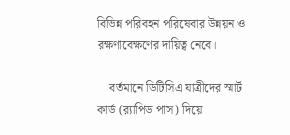বিভিন্ন পরিবহন পরিষেবার উন্নয়ন ও রক্ষণাবেক্ষণের দায়িত্ব নেবে।

    বর্তমানে ডিটিসিএ যাত্রীদের স্মার্ট কার্ড (র‌্যাপিড পাস) দিয়ে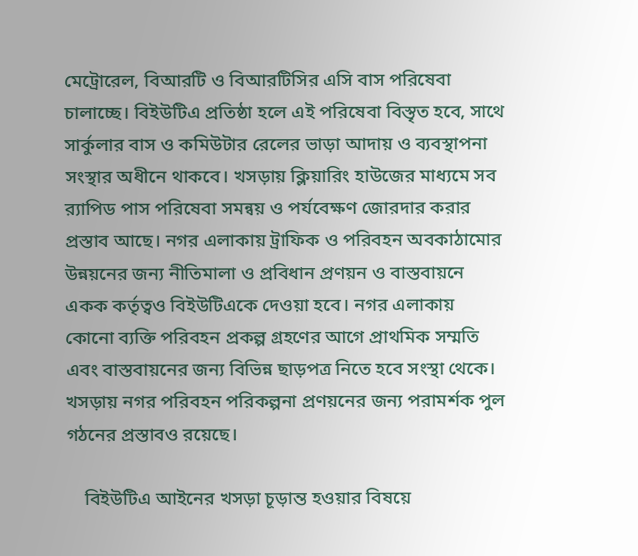মেট্রোরেল, বিআরটি ও বিআরটিসির এসি বাস পরিষেবা চালাচ্ছে। বিইউটিএ প্রতিষ্ঠা হলে এই পরিষেবা বিস্তৃত হবে, সাথে সার্কুলার বাস ও কমিউটার রেলের ভাড়া আদায় ও ব্যবস্থাপনা সংস্থার অধীনে থাকবে। খসড়ায় ক্লিয়ারিং হাউজের মাধ্যমে সব র‌্যাপিড পাস পরিষেবা সমন্বয় ও পর্যবেক্ষণ জোরদার করার প্রস্তাব আছে। নগর এলাকায় ট্রাফিক ও পরিবহন অবকাঠামোর উন্নয়নের জন্য নীতিমালা ও প্রবিধান প্রণয়ন ও বাস্তবায়নে একক কর্তৃত্বও বিইউটিএকে দেওয়া হবে। নগর এলাকায় কোনো ব্যক্তি পরিবহন প্রকল্প গ্রহণের আগে প্রাথমিক সম্মতি এবং বাস্তবায়নের জন্য বিভিন্ন ছাড়পত্র নিতে হবে সংস্থা থেকে। খসড়ায় নগর পরিবহন পরিকল্পনা প্রণয়নের জন্য পরামর্শক পুল গঠনের প্রস্তাবও রয়েছে।

    বিইউটিএ আইনের খসড়া চূড়ান্ত হওয়ার বিষয়ে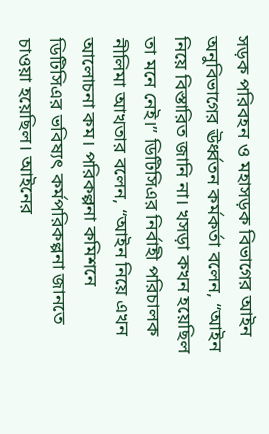সড়ক পরিবহন ও মহাসড়ক বিভাগের আইন অনুবিভাগের ঊর্ধ্বতন কর্মকর্তা বলেন, “আইন নিয়ে বিস্তারিত জানি না। খসড়া কখন হয়েছিল তা মনে নেই।” ডিটিসিএর নির্বাহী পরিচালক নীলিমা আখতার বলেন, “আইন নিয়ে এখন আলোচনা কম। পরিকল্পনা কমিশনে ডিটিসিএর ভবিষ্যৎ কর্মপরিকল্পনা জানতে চাওয়া হয়েছিল। আইনের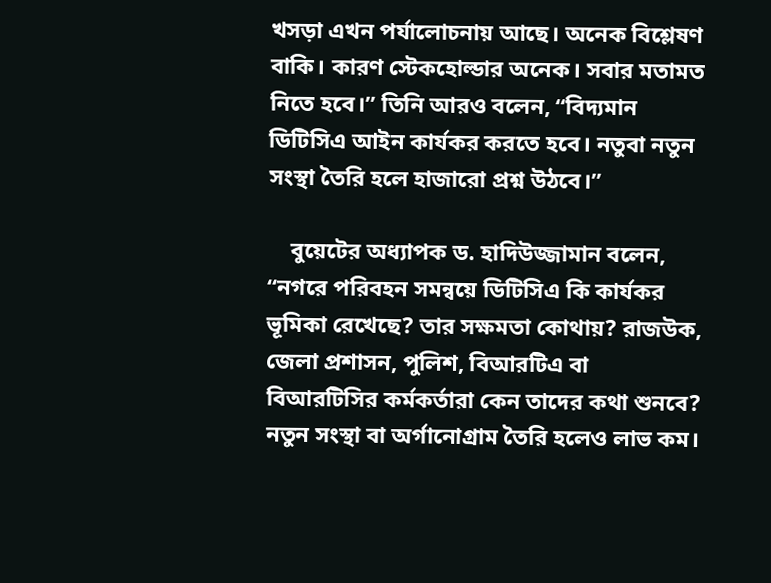খসড়া এখন পর্যালোচনায় আছে। অনেক বিশ্লেষণ বাকি। কারণ স্টেকহোল্ডার অনেক। সবার মতামত নিতে হবে।” তিনি আরও বলেন, “বিদ্যমান ডিটিসিএ আইন কার্যকর করতে হবে। নতুবা নতুন সংস্থা তৈরি হলে হাজারো প্রশ্ন উঠবে।”

    বুয়েটের অধ্যাপক ড. হাদিউজ্জামান বলেন, “নগরে পরিবহন সমন্বয়ে ডিটিসিএ কি কার্যকর ভূমিকা রেখেছে? তার সক্ষমতা কোথায়? রাজউক, জেলা প্রশাসন, পুলিশ, বিআরটিএ বা বিআরটিসির কর্মকর্তারা কেন তাদের কথা শুনবে? নতুন সংস্থা বা অর্গানোগ্রাম তৈরি হলেও লাভ কম।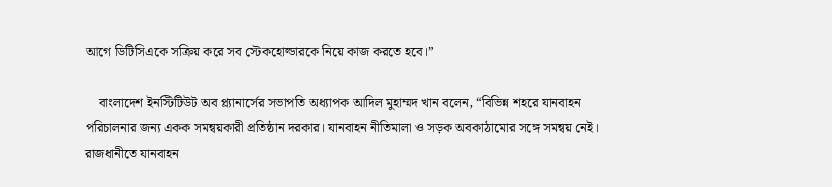আগে ডিটিসিএকে সক্রিয় করে সব স্টেকহোল্ডারকে নিয়ে কাজ করতে হবে।”

    বাংলাদেশ ইনস্টিটিউট অব প্ল্যানার্সের সভাপতি অধ্যাপক আদিল মুহাম্মদ খান বলেন, “বিভিন্ন শহরে যানবাহন পরিচালনার জন্য একক সমন্বয়কারী প্রতিষ্ঠান দরকার। যানবাহন নীতিমালা ও সড়ক অবকাঠামোর সঙ্গে সমন্বয় নেই। রাজধানীতে যানবাহন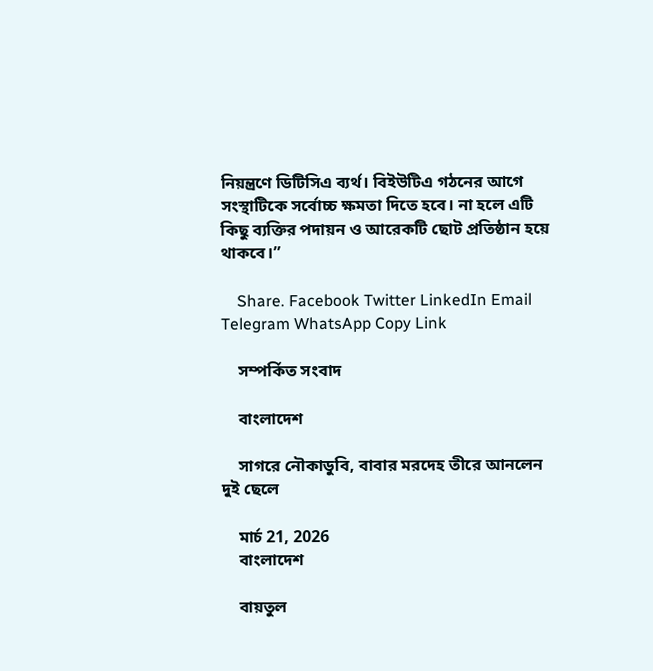নিয়ন্ত্রণে ডিটিসিএ ব্যর্থ। বিইউটিএ গঠনের আগে সংস্থাটিকে সর্বোচ্চ ক্ষমতা দিতে হবে। না হলে এটি কিছু ব্যক্তির পদায়ন ও আরেকটি ছোট প্রতিষ্ঠান হয়ে থাকবে।”

    Share. Facebook Twitter LinkedIn Email Telegram WhatsApp Copy Link

    সম্পর্কিত সংবাদ

    বাংলাদেশ

    সাগরে নৌকাডুবি, বাবার মরদেহ তীরে আনলেন দুই ছেলে

    মার্চ 21, 2026
    বাংলাদেশ

    বায়তুল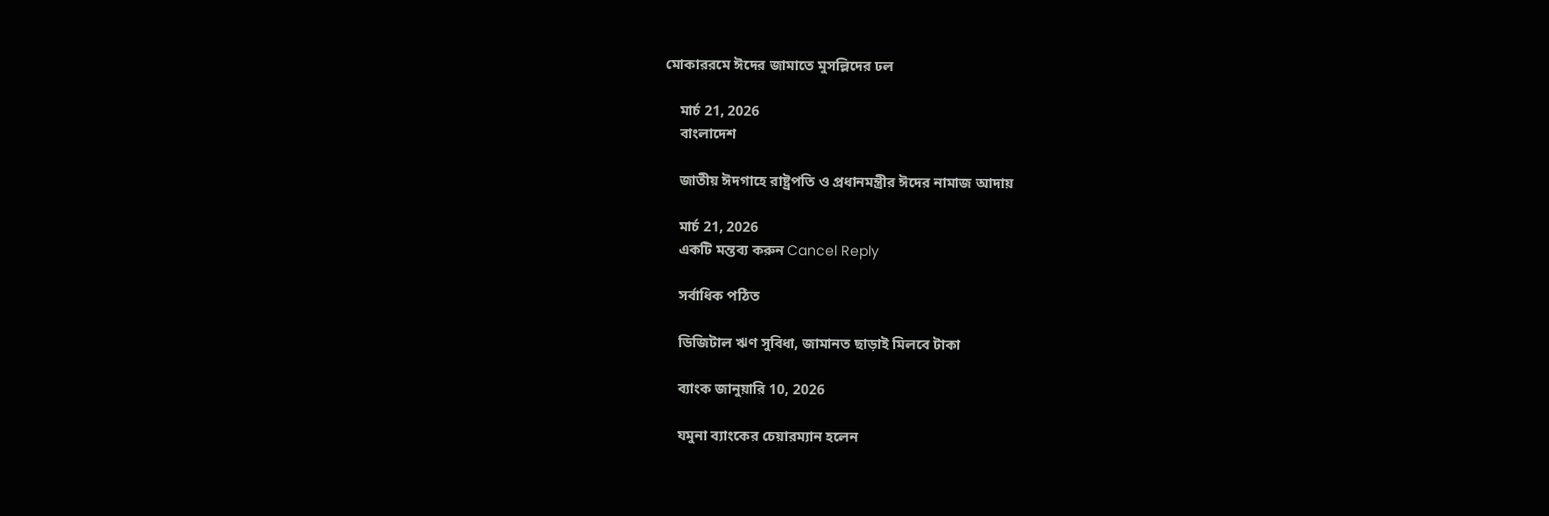মোকাররমে ঈদের জামাতে মুসল্লিদের ঢল

    মার্চ 21, 2026
    বাংলাদেশ

    জাতীয় ঈদগাহে রাষ্ট্রপতি ও প্রধানমন্ত্রীর ঈদের নামাজ আদায়

    মার্চ 21, 2026
    একটি মন্তব্য করুন Cancel Reply

    সর্বাধিক পঠিত

    ডিজিটাল ঋণ সুবিধা, জামানত ছাড়াই মিলবে টাকা

    ব্যাংক জানুয়ারি 10, 2026

    যমুনা ব্যাংকের চেয়ারম্যান হলেন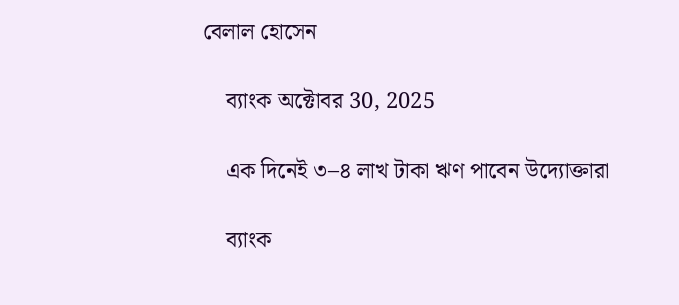বেলাল হোসেন

    ব্যাংক অক্টোবর 30, 2025

    এক দিনেই ৩–৪ লাখ টাকা ঋণ পাবেন উদ্যোক্তারা

    ব্যাংক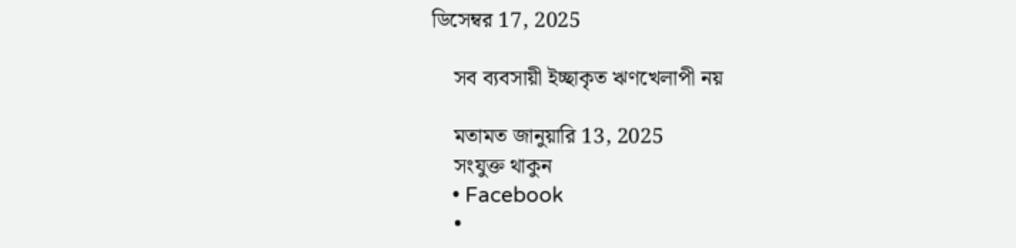ডিসেম্বর 17, 2025

    সব ব্যবসায়ী ইচ্ছাকৃত ঋণখেলাপী নয়

    মতামত জানুয়ারি 13, 2025
    সংযুক্ত থাকুন
    • Facebook
    •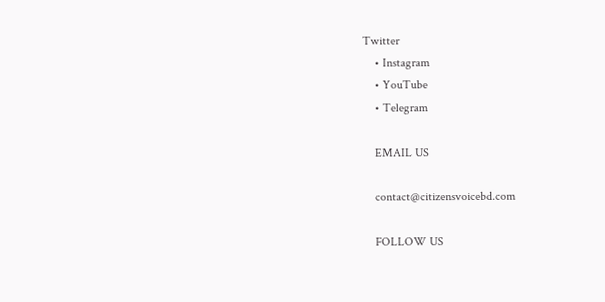Twitter
    • Instagram
    • YouTube
    • Telegram

    EMAIL US

    contact@citizensvoicebd.com

    FOLLOW US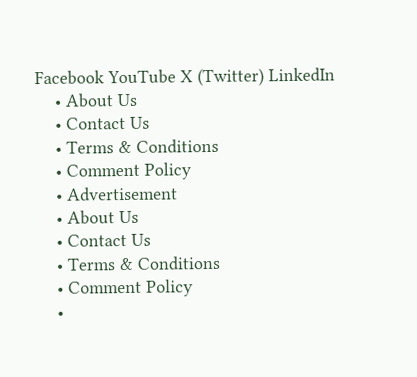Facebook YouTube X (Twitter) LinkedIn
    • About Us
    • Contact Us
    • Terms & Conditions
    • Comment Policy
    • Advertisement
    • About Us
    • Contact Us
    • Terms & Conditions
    • Comment Policy
    •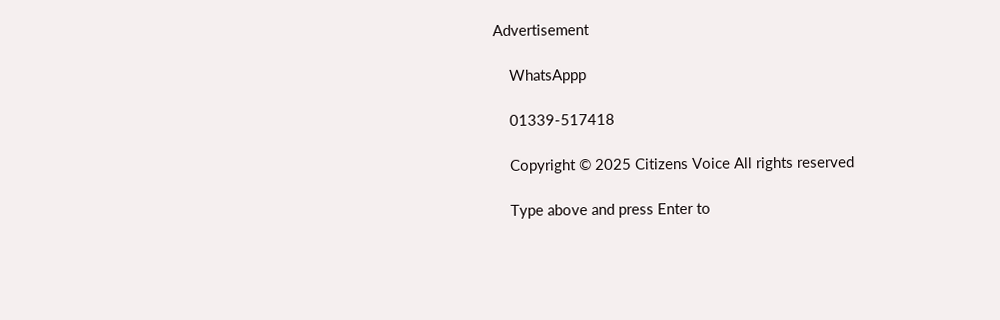Advertisement

    WhatsAppp

    01339-517418

    Copyright © 2025 Citizens Voice All rights reserved

    Type above and press Enter to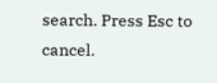search. Press Esc to cancel.